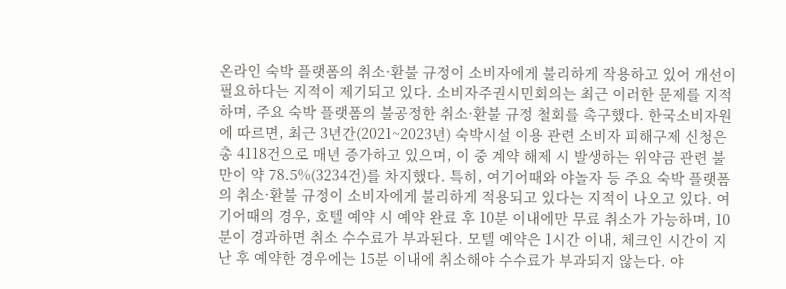온라인 숙박 플랫폼의 취소·환불 규정이 소비자에게 불리하게 작용하고 있어 개선이 필요하다는 지적이 제기되고 있다. 소비자주권시민회의는 최근 이러한 문제를 지적하며, 주요 숙박 플랫폼의 불공정한 취소·환불 규정 철회를 촉구했다. 한국소비자원에 따르면, 최근 3년간(2021~2023년) 숙박시설 이용 관련 소비자 피해구제 신청은 총 4118건으로 매년 증가하고 있으며, 이 중 계약 해제 시 발생하는 위약금 관련 불만이 약 78.5%(3234건)를 차지했다. 특히, 여기어때와 야놀자 등 주요 숙박 플랫폼의 취소·환불 규정이 소비자에게 불리하게 적용되고 있다는 지적이 나오고 있다. 여기어때의 경우, 호텔 예약 시 예약 완료 후 10분 이내에만 무료 취소가 가능하며, 10분이 경과하면 취소 수수료가 부과된다. 모텔 예약은 1시간 이내, 체크인 시간이 지난 후 예약한 경우에는 15분 이내에 취소해야 수수료가 부과되지 않는다. 야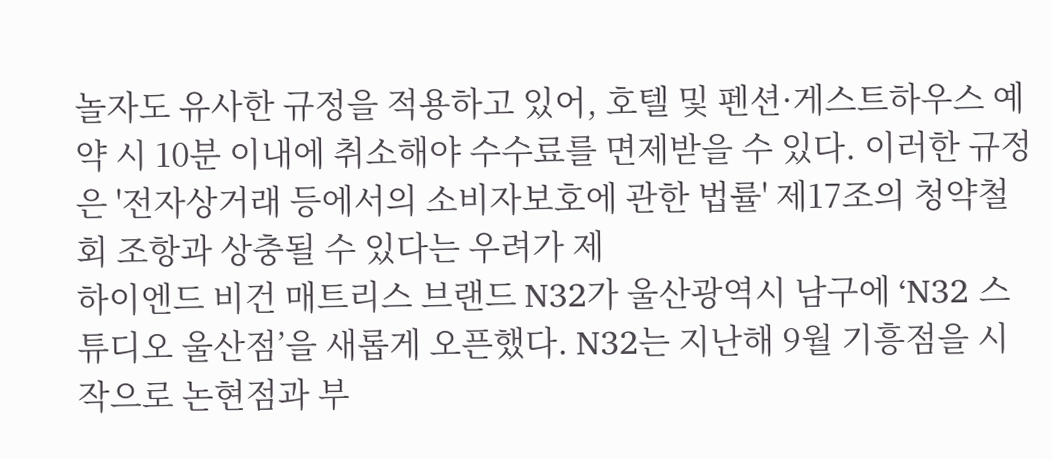놀자도 유사한 규정을 적용하고 있어, 호텔 및 펜션·게스트하우스 예약 시 10분 이내에 취소해야 수수료를 면제받을 수 있다. 이러한 규정은 '전자상거래 등에서의 소비자보호에 관한 법률' 제17조의 청약철회 조항과 상충될 수 있다는 우려가 제
하이엔드 비건 매트리스 브랜드 N32가 울산광역시 남구에 ‘N32 스튜디오 울산점’을 새롭게 오픈했다. N32는 지난해 9월 기흥점을 시작으로 논현점과 부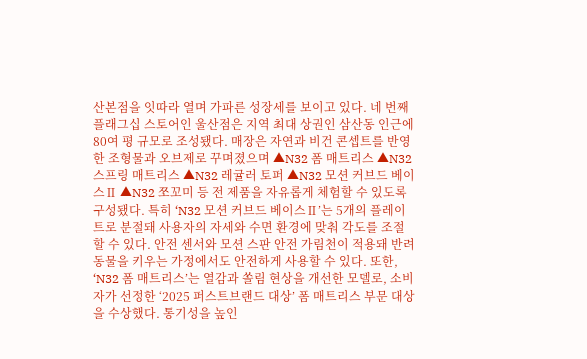산본점을 잇따라 열며 가파른 성장세를 보이고 있다. 네 번째 플래그십 스토어인 울산점은 지역 최대 상권인 삼산동 인근에 80여 평 규모로 조성됐다. 매장은 자연과 비건 콘셉트를 반영한 조형물과 오브제로 꾸며졌으며 ▲N32 폼 매트리스 ▲N32 스프링 매트리스 ▲N32 레귤러 토퍼 ▲N32 모션 커브드 베이스Ⅱ ▲N32 쪼꼬미 등 전 제품을 자유롭게 체험할 수 있도록 구성됐다. 특히 ‘N32 모션 커브드 베이스Ⅱ’는 5개의 플레이트로 분절돼 사용자의 자세와 수면 환경에 맞춰 각도를 조절할 수 있다. 안전 센서와 모션 스판 안전 가림천이 적용돼 반려동물을 키우는 가정에서도 안전하게 사용할 수 있다. 또한, ‘N32 폼 매트리스’는 열감과 쏠림 현상을 개선한 모델로, 소비자가 선정한 ‘2025 퍼스트브랜드 대상’ 폼 매트리스 부문 대상을 수상했다. 통기성을 높인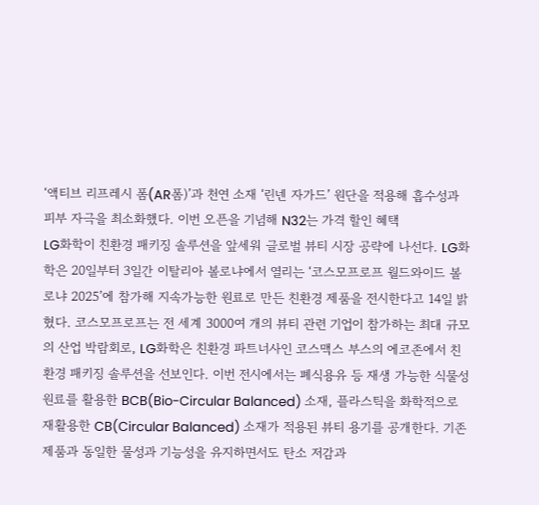‘액티브 리프레시 폼(AR폼)’과 천연 소재 ‘린넨 자가드’ 원단을 적용해 흡수성과 피부 자극을 최소화했다. 이번 오픈을 기념해 N32는 가격 할인 혜택
LG화학이 친환경 패키징 솔루션을 앞세워 글로벌 뷰티 시장 공략에 나선다. LG화학은 20일부터 3일간 이탈리아 볼로냐에서 열리는 ‘코스모프로프 월드와이드 볼로냐 2025’에 참가해 지속가능한 원료로 만든 친환경 제품을 전시한다고 14일 밝혔다. 코스모프로프는 전 세계 3000여 개의 뷰티 관련 기업이 참가하는 최대 규모의 산업 박람회로, LG화학은 친환경 파트너사인 코스맥스 부스의 에코존에서 친환경 패키징 솔루션을 선보인다. 이번 전시에서는 폐식용유 등 재생 가능한 식물성 원료를 활용한 BCB(Bio-Circular Balanced) 소재, 플라스틱을 화학적으로 재활용한 CB(Circular Balanced) 소재가 적용된 뷰티 용기를 공개한다. 기존 제품과 동일한 물성과 기능성을 유지하면서도 탄소 저감과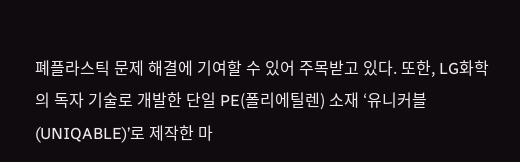폐플라스틱 문제 해결에 기여할 수 있어 주목받고 있다. 또한, LG화학의 독자 기술로 개발한 단일 PE(폴리에틸렌) 소재 ‘유니커블(UNIQABLE)’로 제작한 마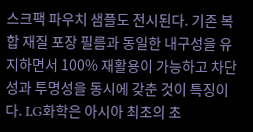스크팩 파우치 샘플도 전시된다. 기존 복합 재질 포장 필름과 동일한 내구성을 유지하면서 100% 재활용이 가능하고 차단성과 투명성을 동시에 갖춘 것이 특징이다. LG화학은 아시아 최초의 초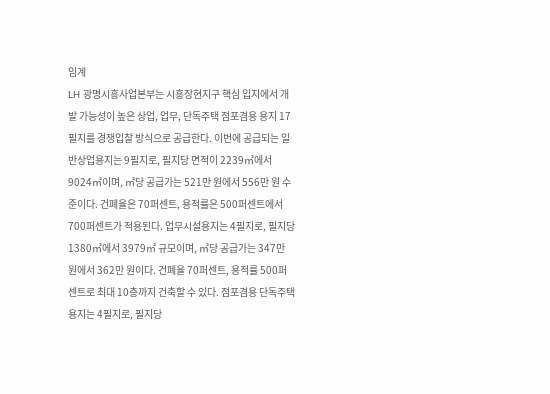임계
LH 광명시흥사업본부는 시흥장현지구 핵심 입지에서 개발 가능성이 높은 상업, 업무, 단독주택 점포겸용 용지 17필지를 경쟁입찰 방식으로 공급한다. 이번에 공급되는 일반상업용지는 9필지로, 필지당 면적이 2239㎡에서 9024㎡이며, ㎡당 공급가는 521만 원에서 556만 원 수준이다. 건폐율은 70퍼센트, 용적률은 500퍼센트에서 700퍼센트가 적용된다. 업무시설용지는 4필지로, 필지당 1380㎡에서 3979㎡ 규모이며, ㎡당 공급가는 347만 원에서 362만 원이다. 건폐율 70퍼센트, 용적률 500퍼센트로 최대 10층까지 건축할 수 있다. 점포겸용 단독주택용지는 4필지로, 필지당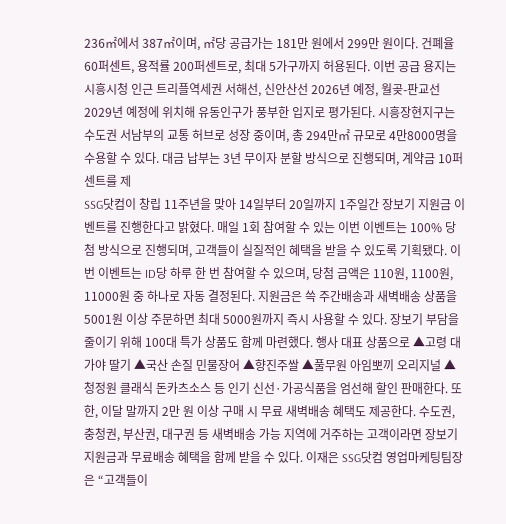236㎡에서 387㎡이며, ㎡당 공급가는 181만 원에서 299만 원이다. 건폐율 60퍼센트, 용적률 200퍼센트로, 최대 5가구까지 허용된다. 이번 공급 용지는 시흥시청 인근 트리플역세권 서해선, 신안산선 2026년 예정, 월곶-판교선 2029년 예정에 위치해 유동인구가 풍부한 입지로 평가된다. 시흥장현지구는 수도권 서남부의 교통 허브로 성장 중이며, 총 294만㎡ 규모로 4만8000명을 수용할 수 있다. 대금 납부는 3년 무이자 분할 방식으로 진행되며, 계약금 10퍼센트를 제
SSG닷컴이 창립 11주년을 맞아 14일부터 20일까지 1주일간 장보기 지원금 이벤트를 진행한다고 밝혔다. 매일 1회 참여할 수 있는 이번 이벤트는 100% 당첨 방식으로 진행되며, 고객들이 실질적인 혜택을 받을 수 있도록 기획됐다. 이번 이벤트는 ID당 하루 한 번 참여할 수 있으며, 당첨 금액은 110원, 1100원, 11000원 중 하나로 자동 결정된다. 지원금은 쓱 주간배송과 새벽배송 상품을 5001원 이상 주문하면 최대 5000원까지 즉시 사용할 수 있다. 장보기 부담을 줄이기 위해 100대 특가 상품도 함께 마련했다. 행사 대표 상품으로 ▲고령 대가야 딸기 ▲국산 손질 민물장어 ▲향진주쌀 ▲풀무원 아임뽀끼 오리지널 ▲청정원 클래식 돈카츠소스 등 인기 신선·가공식품을 엄선해 할인 판매한다. 또한, 이달 말까지 2만 원 이상 구매 시 무료 새벽배송 혜택도 제공한다. 수도권, 충청권, 부산권, 대구권 등 새벽배송 가능 지역에 거주하는 고객이라면 장보기 지원금과 무료배송 혜택을 함께 받을 수 있다. 이재은 SSG닷컴 영업마케팅팀장은 “고객들이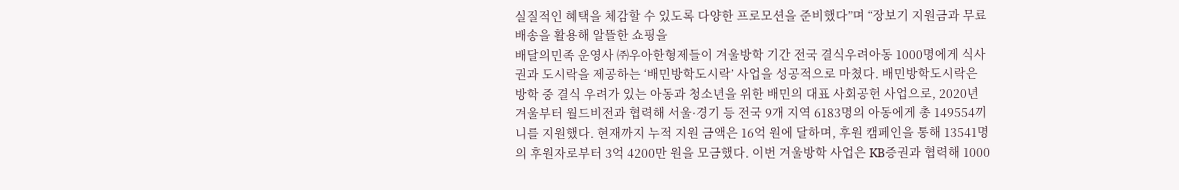실질적인 혜택을 체감할 수 있도록 다양한 프로모션을 준비했다”며 “장보기 지원금과 무료배송을 활용해 알뜰한 쇼핑을
배달의민족 운영사 ㈜우아한형제들이 겨울방학 기간 전국 결식우려아동 1000명에게 식사권과 도시락을 제공하는 ‘배민방학도시락’ 사업을 성공적으로 마쳤다. 배민방학도시락은 방학 중 결식 우려가 있는 아동과 청소년을 위한 배민의 대표 사회공헌 사업으로, 2020년 겨울부터 월드비전과 협력해 서울·경기 등 전국 9개 지역 6183명의 아동에게 총 149554끼니를 지원했다. 현재까지 누적 지원 금액은 16억 원에 달하며, 후원 캠페인을 통해 13541명의 후원자로부터 3억 4200만 원을 모금했다. 이번 겨울방학 사업은 KB증권과 협력해 1000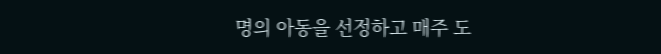명의 아동을 선정하고 매주 도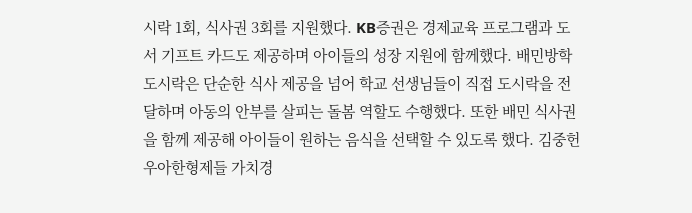시락 1회, 식사권 3회를 지원했다. KB증권은 경제교육 프로그램과 도서 기프트 카드도 제공하며 아이들의 성장 지원에 함께했다. 배민방학도시락은 단순한 식사 제공을 넘어 학교 선생님들이 직접 도시락을 전달하며 아동의 안부를 살피는 돌봄 역할도 수행했다. 또한 배민 식사권을 함께 제공해 아이들이 원하는 음식을 선택할 수 있도록 했다. 김중헌 우아한형제들 가치경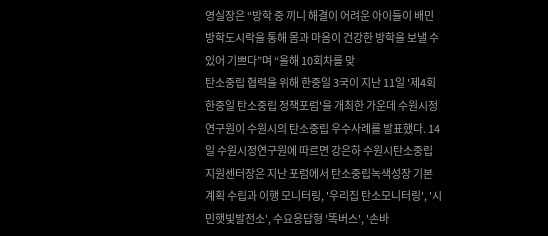영실장은 “방학 중 끼니 해결이 어려운 아이들이 배민방학도시락을 통해 몸과 마음이 건강한 방학을 보낼 수 있어 기쁘다”며 “올해 10회차를 맞
탄소중립 협력을 위해 한중일 3국이 지난 11일 '제4회 한중일 탄소중립 정책포럼'을 개최한 가운데 수원시정연구원이 수원시의 탄소중립 우수사례를 발표했다. 14일 수원시정연구원에 따르면 강은하 수원시탄소중립지원센터장은 지난 포럼에서 탄소중립녹색성장 기본계획 수립과 이행 모니터링, '우리집 탄소모니터링', '시민햇빛발전소', 수요응답형 '똑버스', '손바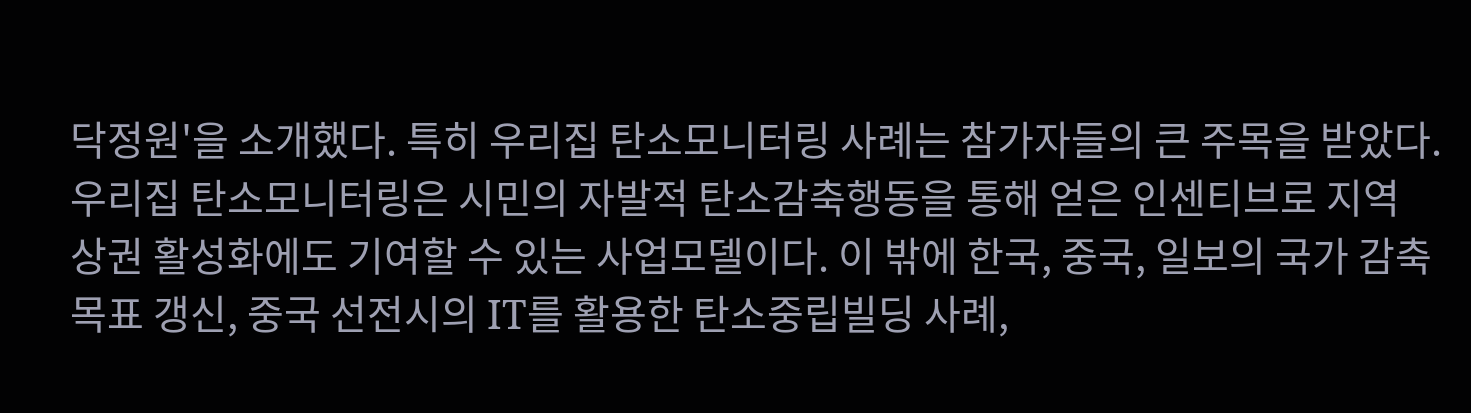닥정원'을 소개했다. 특히 우리집 탄소모니터링 사례는 참가자들의 큰 주목을 받았다. 우리집 탄소모니터링은 시민의 자발적 탄소감축행동을 통해 얻은 인센티브로 지역 상권 활성화에도 기여할 수 있는 사업모델이다. 이 밖에 한국, 중국, 일보의 국가 감축목표 갱신, 중국 선전시의 IT를 활용한 탄소중립빌딩 사례,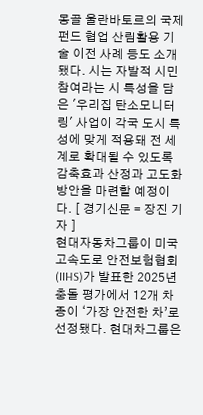몽골 울란바토르의 국제펀드 협업 산림활용 기술 이전 사례 등도 소개됐다. 시는 자발적 시민 참여라는 시 특성을 담은 '우리집 탄소모니터링' 사업이 각국 도시 특성에 맞게 적용돼 전 세계로 확대될 수 있도록 감축효과 산정과 고도화 방안을 마련할 예정이다. [ 경기신문 = 장진 기자 ]
현대자동차그룹이 미국 고속도로 안전보험협회(IIHS)가 발표한 2025년 충돌 평가에서 12개 차종이 ‘가장 안전한 차’로 선정됐다. 현대차그룹은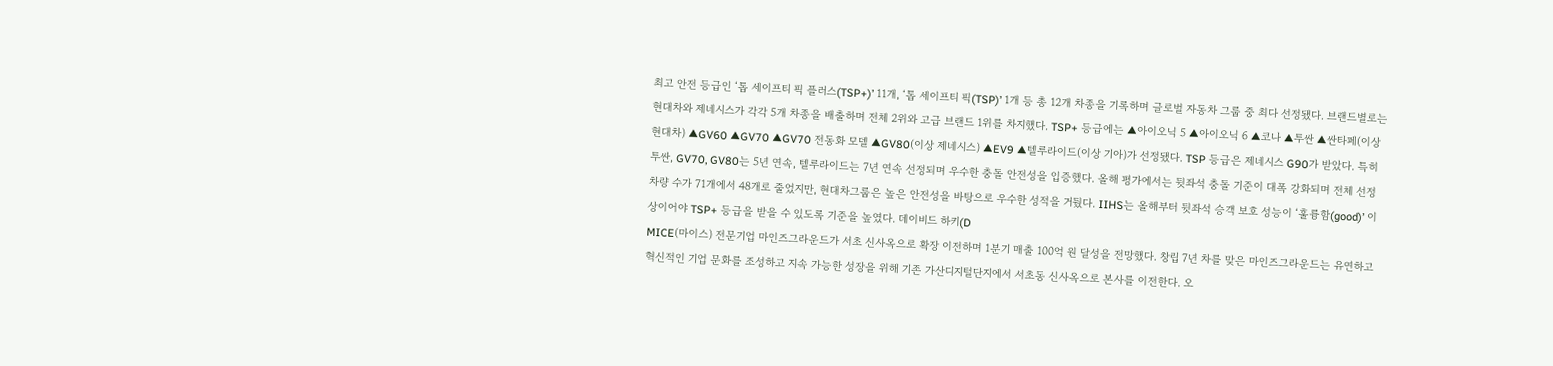최고 안전 등급인 ‘톱 세이프티 픽 플러스(TSP+)’ 11개, ‘톱 세이프티 픽(TSP)’ 1개 등 총 12개 차종을 기록하며 글로벌 자동차 그룹 중 최다 선정됐다. 브랜드별로는 현대차와 제네시스가 각각 5개 차종을 배출하며 전체 2위와 고급 브랜드 1위를 차지했다. TSP+ 등급에는 ▲아이오닉 5 ▲아이오닉 6 ▲코나 ▲투싼 ▲싼타페(이상 현대차) ▲GV60 ▲GV70 ▲GV70 전동화 모델 ▲GV80(이상 제네시스) ▲EV9 ▲텔루라이드(이상 기아)가 선정됐다. TSP 등급은 제네시스 G90가 받았다. 특히 투싼, GV70, GV80는 5년 연속, 텔루라이드는 7년 연속 선정되며 우수한 충돌 안전성을 입증했다. 올해 평가에서는 뒷좌석 충돌 기준이 대폭 강화되며 전체 선정 차량 수가 71개에서 48개로 줄었지만, 현대차그룹은 높은 안전성을 바탕으로 우수한 성적을 거뒀다. IIHS는 올해부터 뒷좌석 승객 보호 성능이 ‘훌륭함(good)’ 이상이어야 TSP+ 등급을 받을 수 있도록 기준을 높였다. 데이비드 하키(D
MICE(마이스) 전문기업 마인즈그라운드가 서초 신사옥으로 확장 이전하며 1분기 매출 100억 원 달성을 전망했다. 창립 7년 차를 맞은 마인즈그라운드는 유연하고 혁신적인 기업 문화를 조성하고 지속 가능한 성장을 위해 기존 가산디지털단지에서 서초동 신사옥으로 본사를 이전한다. 오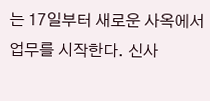는 17일부터 새로운 사옥에서 업무를 시작한다. 신사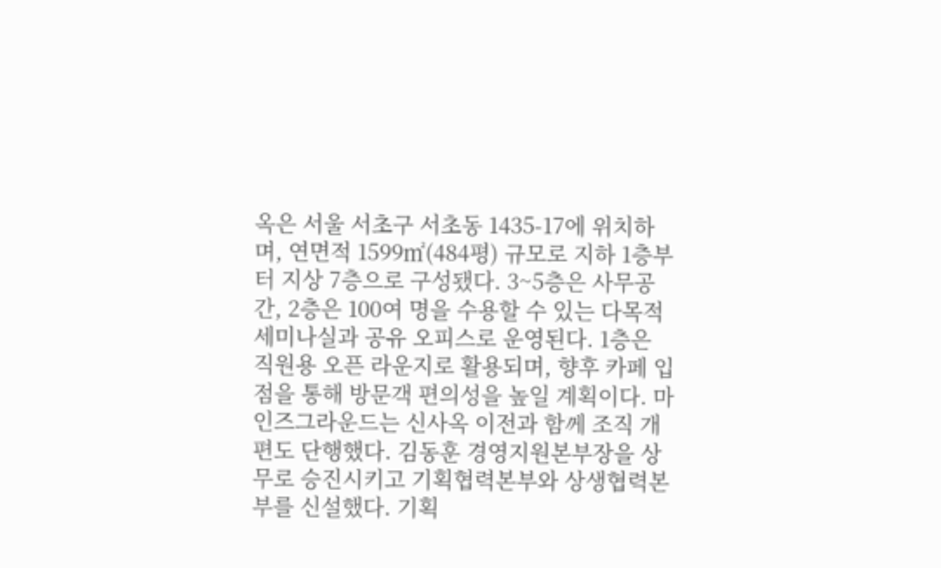옥은 서울 서초구 서초동 1435-17에 위치하며, 연면적 1599㎡(484평) 규모로 지하 1층부터 지상 7층으로 구성됐다. 3~5층은 사무공간, 2층은 100여 명을 수용할 수 있는 다목적 세미나실과 공유 오피스로 운영된다. 1층은 직원용 오픈 라운지로 활용되며, 향후 카페 입점을 통해 방문객 편의성을 높일 계획이다. 마인즈그라운드는 신사옥 이전과 함께 조직 개편도 단행했다. 김동훈 경영지원본부장을 상무로 승진시키고 기획협력본부와 상생협력본부를 신설했다. 기획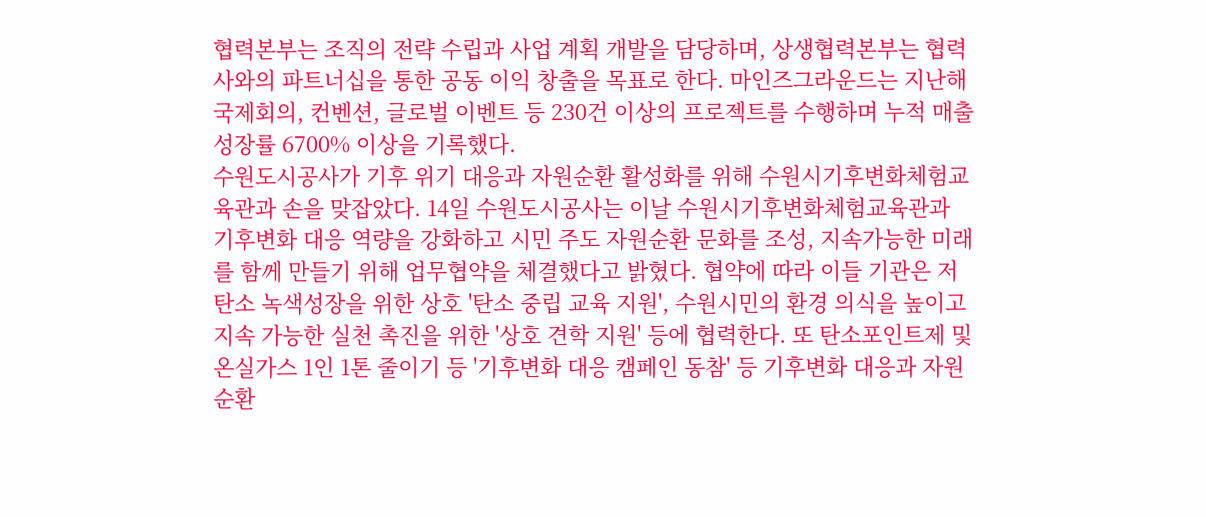협력본부는 조직의 전략 수립과 사업 계획 개발을 담당하며, 상생협력본부는 협력사와의 파트너십을 통한 공동 이익 창출을 목표로 한다. 마인즈그라운드는 지난해 국제회의, 컨벤션, 글로벌 이벤트 등 230건 이상의 프로젝트를 수행하며 누적 매출 성장률 6700% 이상을 기록했다.
수원도시공사가 기후 위기 대응과 자원순환 활성화를 위해 수원시기후변화체험교육관과 손을 맞잡았다. 14일 수원도시공사는 이날 수원시기후변화체험교육관과 기후변화 대응 역량을 강화하고 시민 주도 자원순환 문화를 조성, 지속가능한 미래를 함께 만들기 위해 업무협약을 체결했다고 밝혔다. 협약에 따라 이들 기관은 저탄소 녹색성장을 위한 상호 '탄소 중립 교육 지원', 수원시민의 환경 의식을 높이고 지속 가능한 실천 촉진을 위한 '상호 견학 지원' 등에 협력한다. 또 탄소포인트제 및 온실가스 1인 1톤 줄이기 등 '기후변화 대응 캠페인 동참' 등 기후변화 대응과 자원순환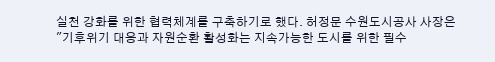실천 강화를 위한 협력체계를 구축하기로 했다. 허정문 수원도시공사 사장은 "기후위기 대응과 자원순환 활성화는 지속가능한 도시를 위한 필수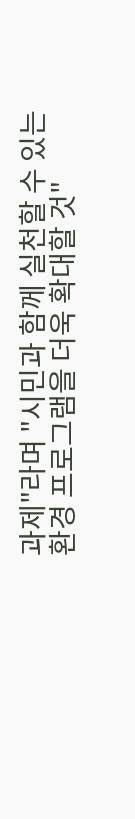과제"라며 "시민과 함께 실천할 수 있는 환경 프로그램을 더욱 확대할 것"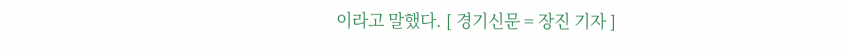이라고 말했다. [ 경기신문 = 장진 기자 ]